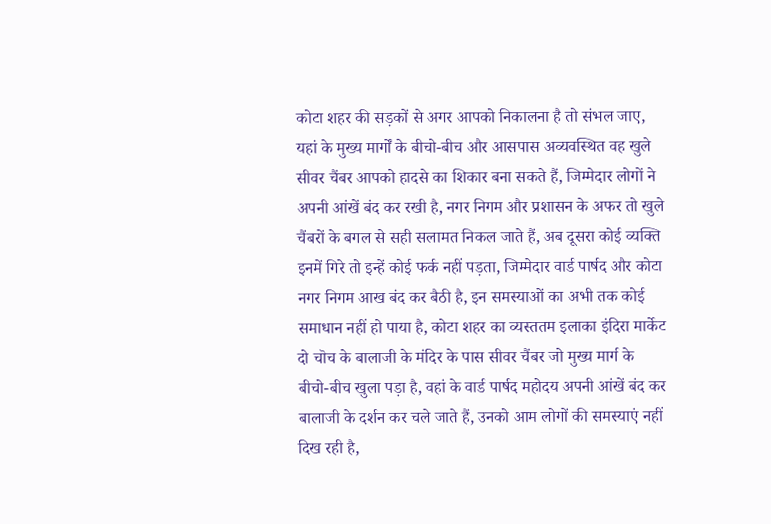कोटा शहर की सड़कों से अगर आपको निकालना है तो संभल जाए, यहां के मुख्य मार्गों के बीचो-बीच और आसपास अव्यवस्थित वह खुले सीवर चैंबर आपको हादसे का शिकार बना सकते हैं, जिम्मेदार लोगों ने अपनी आंखें बंद कर रखी है, नगर निगम और प्रशासन के अफर तो खुले चैंबरों के बगल से सही सलामत निकल जाते हैं, अब दूसरा कोई व्यक्ति इनमें गिरे तो इन्हें कोई फर्क नहीं पड़ता, जिम्मेदार वार्ड पार्षद और कोटा नगर निगम आख बंद कर बैठी है, इन समस्याओं का अभी तक कोई समाधान नहीं हो पाया है, कोटा शहर का व्यस्ततम इलाका इंदिरा मार्केट दो चॊच के बालाजी के मंदिर के पास सीवर चैंबर जो मुख्य मार्ग के बीचो-बीच खुला पड़ा है, वहां के वार्ड पार्षद महोदय अपनी आंखें बंद कर बालाजी के दर्शन कर चले जाते हैं, उनको आम लोगों की समस्याएं नहीं दिख रही है,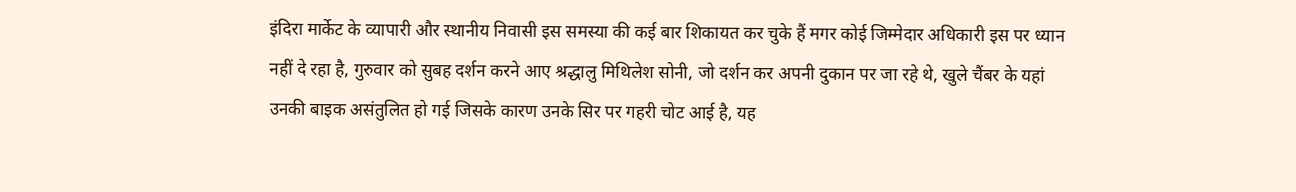इंदिरा मार्केट के व्यापारी और स्थानीय निवासी इस समस्या की कई बार शिकायत कर चुके हैं मगर कोई जिम्मेदार अधिकारी इस पर ध्यान नहीं दे रहा है, गुरुवार को सुबह दर्शन करने आए श्रद्धालु मिथिलेश सोनी, जो दर्शन कर अपनी दुकान पर जा रहे थे, खुले चैंबर के यहां उनकी बाइक असंतुलित हो गई जिसके कारण उनके सिर पर गहरी चोट आई है, यह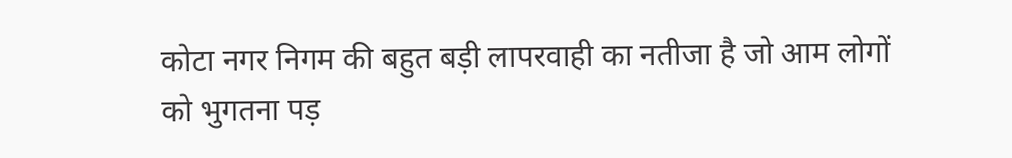कोटा नगर निगम की बहुत बड़ी लापरवाही का नतीजा है जो आम लोगों को भुगतना पड़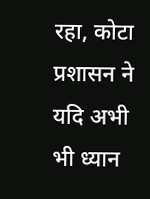रहा, कोटा प्रशासन ने यदि अभी भी ध्यान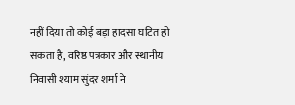नहीं दिया तो कोई बड़ा हादसा घटित हो सकता है, वरिष्ठ पत्रकार और स्थानीय निवासी श्याम सुंदर शर्मा ने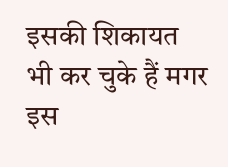इसकी शिकायत भी कर चुके हैं मगर इस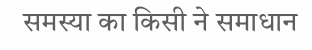समस्या का किसी ने समाधान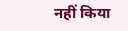नहीं किया